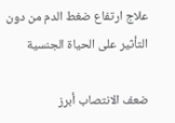علاج ارتفاع ضغط الدم من دون التأثير على الحياة الجنسية

ضعف الانتصاب أبرز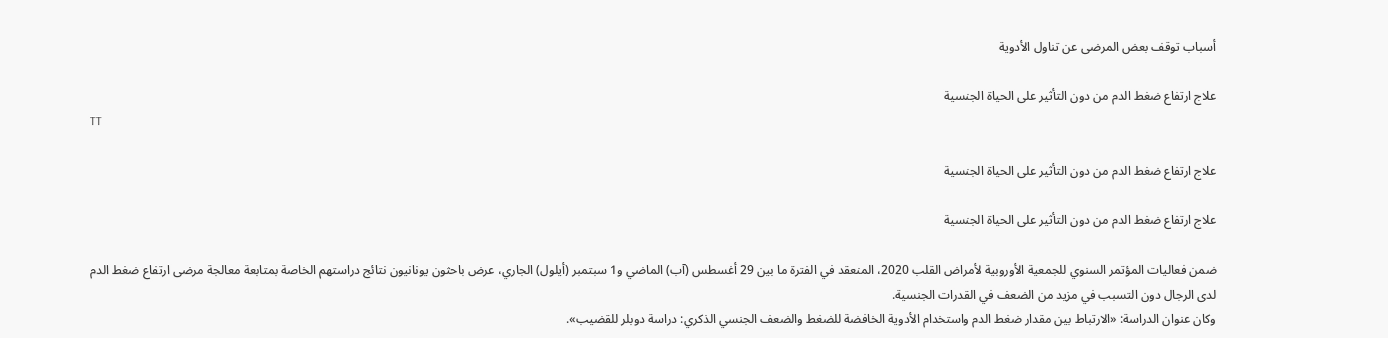أسباب توقف بعض المرضى عن تناول الأدوية

علاج ارتفاع ضغط الدم من دون التأثير على الحياة الجنسية
TT

علاج ارتفاع ضغط الدم من دون التأثير على الحياة الجنسية

علاج ارتفاع ضغط الدم من دون التأثير على الحياة الجنسية

ضمن فعاليات المؤتمر السنوي للجمعية الأوروبية لأمراض القلب 2020، المنعقد في الفترة ما بين 29 أغسطس (آب) الماضي و1 سبتمبر (أيلول) الجاري، عرض باحثون يونانيون نتائج دراستهم الخاصة بمتابعة معالجة مرضى ارتفاع ضغط الدم لدى الرجال دون التسبب في مزيد من الضعف في القدرات الجنسية.
وكان عنوان الدراسة: «الارتباط بين مقدار ضغط الدم واستخدام الأدوية الخافضة للضغط والضعف الجنسي الذكري: دراسة دوبلر للقضيب».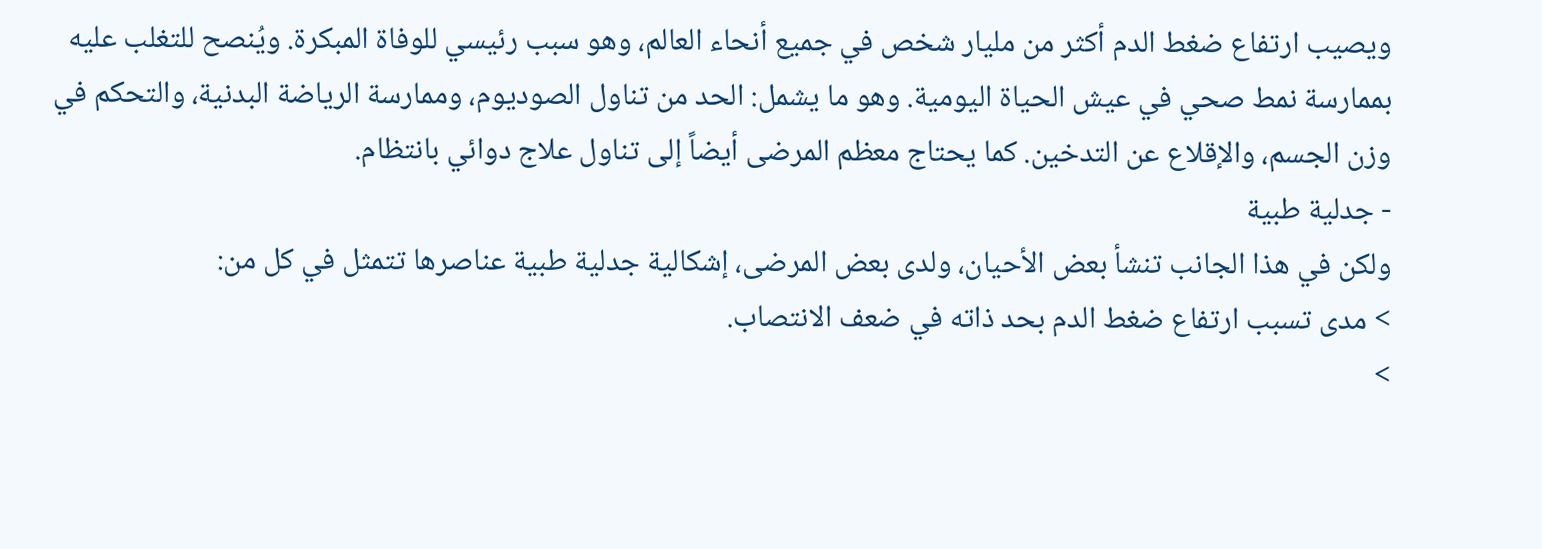ويصيب ارتفاع ضغط الدم أكثر من مليار شخص في جميع أنحاء العالم، وهو سبب رئيسي للوفاة المبكرة. ويُنصح للتغلب عليه بممارسة نمط صحي في عيش الحياة اليومية. وهو ما يشمل: الحد من تناول الصوديوم، وممارسة الرياضة البدنية، والتحكم في وزن الجسم، والإقلاع عن التدخين. كما يحتاج معظم المرضى أيضاً إلى تناول علاج دوائي بانتظام.
- جدلية طبية
ولكن في هذا الجانب تنشأ بعض الأحيان، ولدى بعض المرضى، إشكالية جدلية طبية عناصرها تتمثل في كل من:
> مدى تسبب ارتفاع ضغط الدم بحد ذاته في ضعف الانتصاب.
>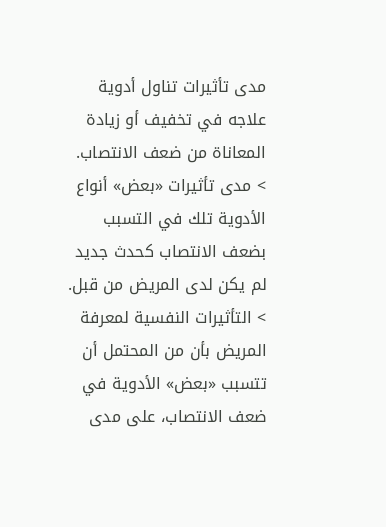مدى تأثيرات تناول أدوية علاجه في تخفيف أو زيادة المعاناة من ضعف الانتصاب.
> مدى تأثيرات «بعض» أنواع الأدوية تلك في التسبب بضعف الانتصاب كحدث جديد لم يكن لدى المريض من قبل.
> التأثيرات النفسية لمعرفة المريض بأن من المحتمل أن تتسبب «بعض» الأدوية في ضعف الانتصاب، على مدى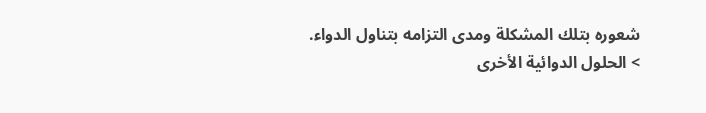شعوره بتلك المشكلة ومدى التزامه بتناول الدواء.
> الحلول الدوائية الأخرى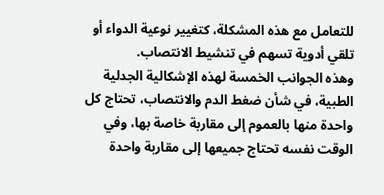للتعامل مع هذه المشكلة، كتغيير نوعية الدواء أو تلقي أدوية تسهم في تنشيط الانتصاب.
وهذه الجوانب الخمسة لهذه الإشكالية الجدلية الطبية، في شأن ضغط الدم والانتصاب، تحتاج كل واحدة منها بالعموم إلى مقاربة خاصة بها، وفي الوقت نفسه تحتاج جميعها إلى مقاربة واحدة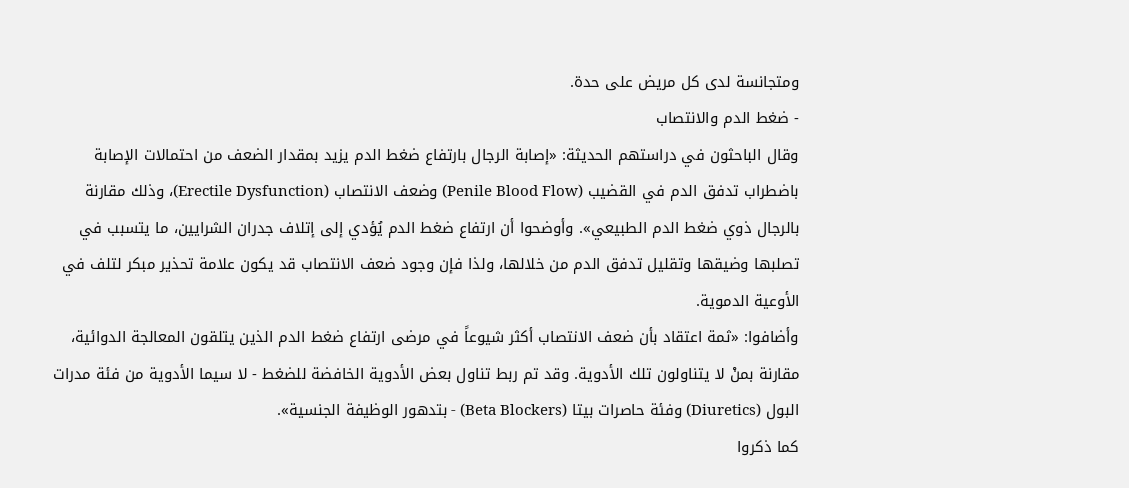ومتجانسة لدى كل مريض على حدة.
- ضغط الدم والانتصاب
وقال الباحثون في دراستهم الحديثة: «إصابة الرجال بارتفاع ضغط الدم يزيد بمقدار الضعف من احتمالات الإصابة باضطراب تدفق الدم في القضيب (Penile Blood Flow) وضعف الانتصاب (Erectile Dysfunction)، وذلك مقارنة بالرجال ذوي ضغط الدم الطبيعي». وأوضحوا أن ارتفاع ضغط الدم يُؤدي إلى إتلاف جدران الشرايين، ما يتسبب في تصلبها وضيقها وتقليل تدفق الدم من خلالها، ولذا فإن وجود ضعف الانتصاب قد يكون علامة تحذير مبكر لتلف في الأوعية الدموية.
وأضافوا: «ثمة اعتقاد بأن ضعف الانتصاب أكثر شيوعاً في مرضى ارتفاع ضغط الدم الذين يتلقون المعالجة الدوائية، مقارنة بمنْ لا يتناولون تلك الأدوية. وقد تم ربط تناول بعض الأدوية الخافضة للضغط - لا سيما الأدوية من فئة مدرات البول (Diuretics) وفئة حاصرات بيتا (Beta Blockers) - بتدهور الوظيفة الجنسية».
كما ذكروا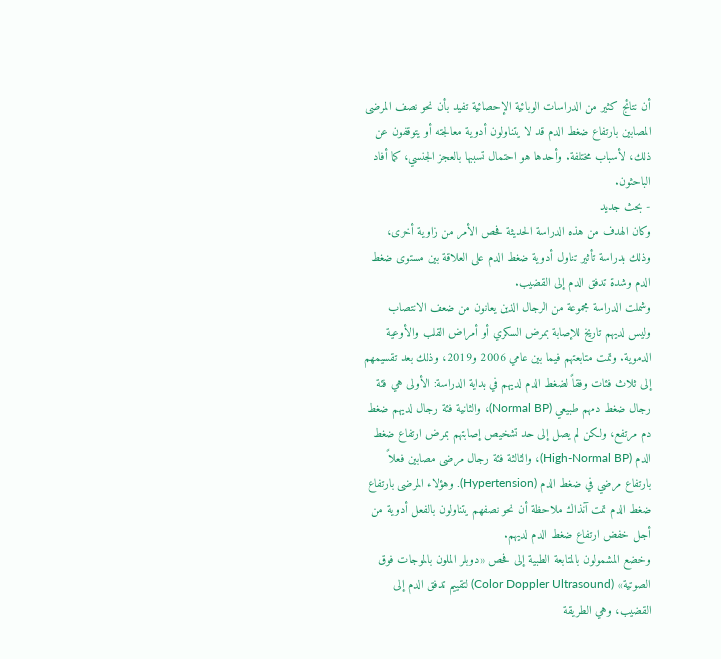أن نتائج كثير من الدراسات الوبائية الإحصائية تفيد بأن نحو نصف المرضى المصابين بارتفاع ضغط الدم قد لا يتناولون أدوية معالجته أو يتوقفون عن ذلك، لأسباب مختلفة. وأحدها هو احتمال تسببها بالعجز الجنسي، كما أفاد الباحثون.
- بحث جديد
وكان الهدف من هذه الدراسة الحديثة فحص الأمر من زاوية أخرى، وذلك بدراسة تأثير تناول أدوية ضغط الدم على العلاقة بين مستوى ضغط الدم وشدة تدفق الدم إلى القضيب.
وشملت الدراسة مجموعة من الرجال الذين يعانون من ضعف الانتصاب وليس لديهم تاريخ للإصابة بمرض السكري أو أمراض القلب والأوعية الدموية. وتمت متابعتهم فيما بين عامي 2006 و2019، وذلك بعد تقسيمهم إلى ثلاث فئات وفقاً لضغط الدم لديهم في بداية الدراسة: الأولى هي فئة رجال ضغط دمهم طبيعي (Normal BP)، والثانية فئة رجال لديهم ضغط دم مرتفع، ولكن لم يصل إلى حد تشخيص إصابتهم بمرض ارتفاع ضغط الدم (High-Normal BP)، والثالثة فئة رجال مرضى مصابين فعلاً بارتفاع مرضي في ضغط الدم (Hypertension). وهؤلاء المرضى بارتفاع ضغط الدم تمت آنذاك ملاحظة أن نحو نصفهم يتناولون بالفعل أدوية من أجل خفض ارتفاع ضغط الدم لديهم.
وخضع المشمولون بالمتابعة الطبية إلى فحص «دوبلر الملون بالموجات فوق الصوتية» (Color Doppler Ultrasound) لتقييم تدفق الدم إلى القضيب، وهي الطريقة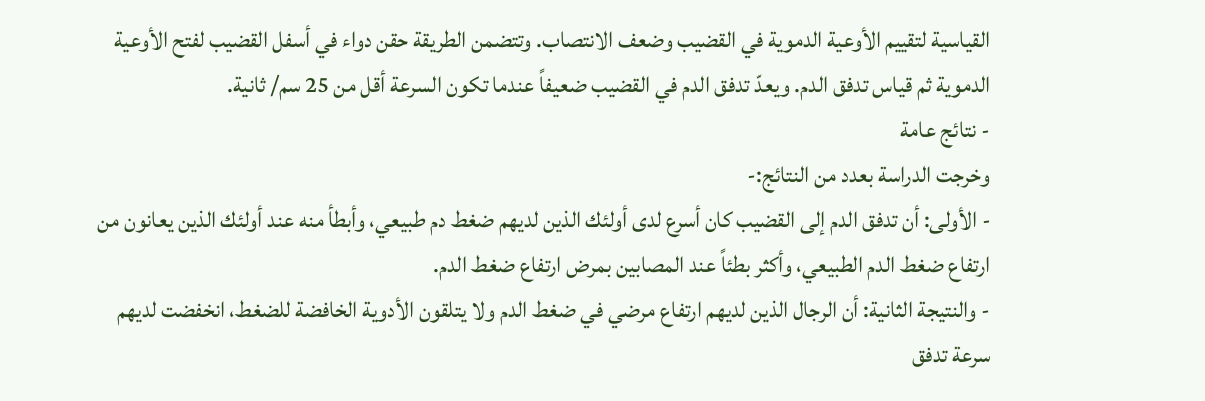القياسية لتقييم الأوعية الدموية في القضيب وضعف الانتصاب. وتتضمن الطريقة حقن دواء في أسفل القضيب لفتح الأوعية الدموية ثم قياس تدفق الدم. ويعدّ تدفق الدم في القضيب ضعيفاً عندما تكون السرعة أقل من 25 سم/ ثانية.
- نتائج عامة
وخرجت الدراسة بعدد من النتائج:-
- الأولى: أن تدفق الدم إلى القضيب كان أسرع لدى أولئك الذين لديهم ضغط دم طبيعي، وأبطأ منه عند أولئك الذين يعانون من ارتفاع ضغط الدم الطبيعي، وأكثر بطئاً عند المصابين بمرض ارتفاع ضغط الدم.
- والنتيجة الثانية: أن الرجال الذين لديهم ارتفاع مرضي في ضغط الدم ولا يتلقون الأدوية الخافضة للضغط، انخفضت لديهم سرعة تدفق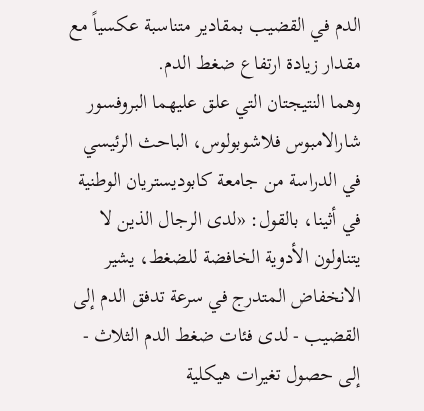الدم في القضيب بمقادير متناسبة عكسياً مع مقدار زيادة ارتفاع ضغط الدم.
وهما النتيجتان التي علق عليهما البروفسور شارالامبوس فلاشوبولوس، الباحث الرئيسي في الدراسة من جامعة كابوديستريان الوطنية في أثينا، بالقول: «لدى الرجال الذين لا يتناولون الأدوية الخافضة للضغط، يشير الانخفاض المتدرج في سرعة تدفق الدم إلى القضيب - لدى فئات ضغط الدم الثلاث - إلى حصول تغيرات هيكلية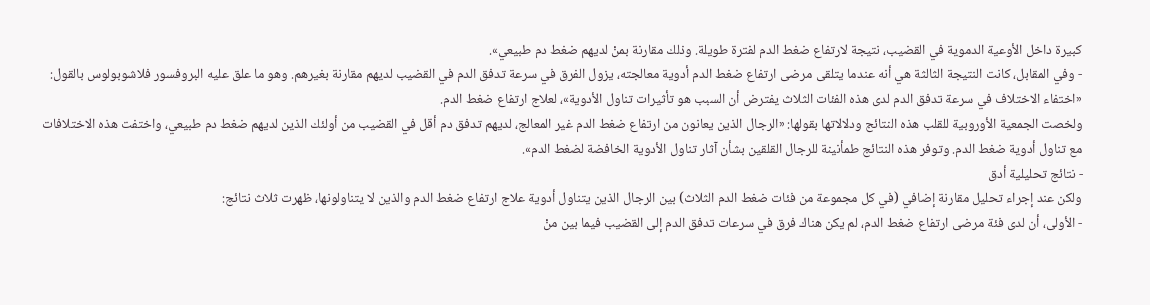كبيرة داخل الأوعية الدموية في القضيب، نتيجة لارتفاع ضغط الدم لفترة طويلة. وذلك مقارنة بمنْ لديهم ضغط دم طبيعي».
- وفي المقابل، كانت النتيجة الثالثة هي أنه عندما يتلقى مرضى ارتفاع ضغط الدم أدوية معالجته، يزول الفرق في سرعة تدفق الدم في القضيب لديهم مقارنة بغيرهم. وهو ما علق عليه البروفسور فلاشوبولوس بالقول: «اختفاء الاختلاف في سرعة تدفق الدم لدى هذه الفئات الثلاث يفترض أن السبب هو تأثيرات تناول الأدوية»، لعلاج ارتفاع ضغط الدم.
ولخصت الجمعية الأوروبية للقلب هذه النتائج ودلالاتها بقولها: «الرجال الذين يعانون من ارتفاع ضغط الدم غير المعالج، لديهم تدفق دم أقل في القضيب من أولئك الذين لديهم ضغط دم طبيعي، واختفت هذه الاختلافات مع تناول أدوية ضغط الدم. وتوفر هذه النتائج طمأنينة للرجال القلقين بشأن آثار تناول الأدوية الخافضة لضغط الدم».
- نتائج تحليلية أدق
ولكن عند إجراء تحليل مقارنة إضافي (في كل مجموعة من فئات ضغط الدم الثلاث) بين الرجال الذين يتناول أدوية علاج ارتفاع ضغط الدم والذين لا يتناولونها، ظهرت ثلاث نتائج:
- الأولى، أن لدى فئة مرضى ارتفاع ضغط الدم، لم يكن هناك فرق في سرعات تدفق الدم إلى القضيب فيما بين منْ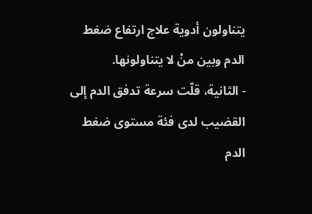يتناولون أدوية علاج ارتفاع ضغط الدم وبين منْ لا يتناولونها.
- الثانية، قلّت سرعة تدفق الدم إلى القضيب لدى فئة مستوى ضغط الدم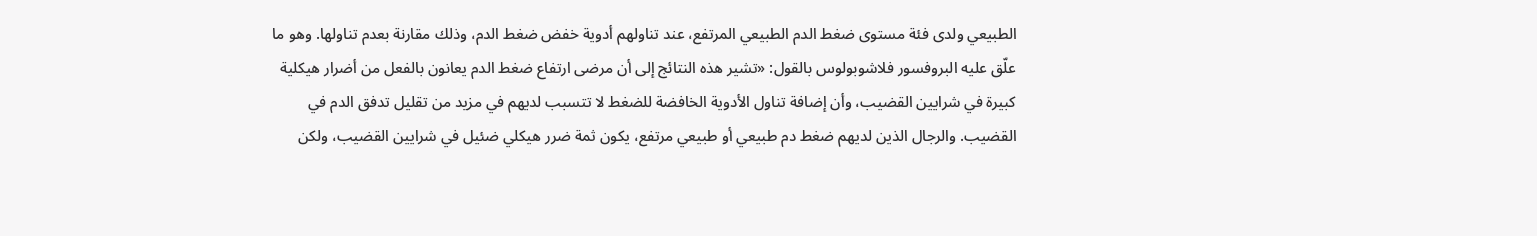الطبيعي ولدى فئة مستوى ضغط الدم الطبيعي المرتفع، عند تناولهم أدوية خفض ضغط الدم، وذلك مقارنة بعدم تناولها. وهو ما علّق عليه البروفسور فلاشوبولوس بالقول: «تشير هذه النتائج إلى أن مرضى ارتفاع ضغط الدم يعانون بالفعل من أضرار هيكلية كبيرة في شرايين القضيب، وأن إضافة تناول الأدوية الخافضة للضغط لا تتسبب لديهم في مزيد من تقليل تدفق الدم في القضيب. والرجال الذين لديهم ضغط دم طبيعي أو طبيعي مرتفع، يكون ثمة ضرر هيكلي ضئيل في شرايين القضيب، ولكن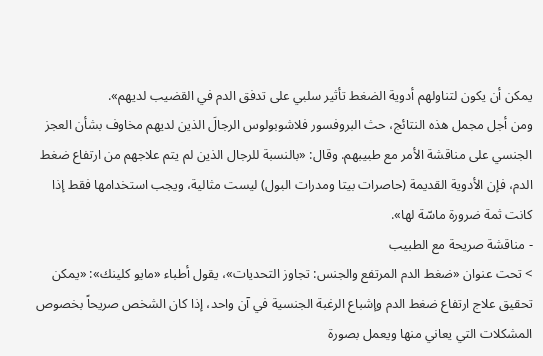يمكن أن يكون لتناولهم أدوية الضغط تأثير سلبي على تدفق الدم في القضيب لديهم».
ومن أجل مجمل هذه النتائج، حث البروفسور فلاشوبولوس الرجالَ الذين لديهم مخاوف بشأن العجز الجنسي على مناقشة الأمر مع طبيبهم. وقال: «بالنسبة للرجال الذين لم يتم علاجهم من ارتفاع ضغط الدم، فإن الأدوية القديمة (حاصرات بيتا ومدرات البول) ليست مثالية، ويجب استخدامها فقط إذا كانت ثمة ضرورة ماسّة لها».
- مناقشة صريحة مع الطبيب
> تحت عنوان «ضغط الدم المرتفع والجنس: تجاوز التحديات»، يقول أطباء «مايو كلينك»: «يمكن تحقيق علاج ارتفاع ضغط الدم وإشباع الرغبة الجنسية في آن واحد، إذا كان الشخص صريحاً بخصوص المشكلات التي يعاني منها ويعمل بصورة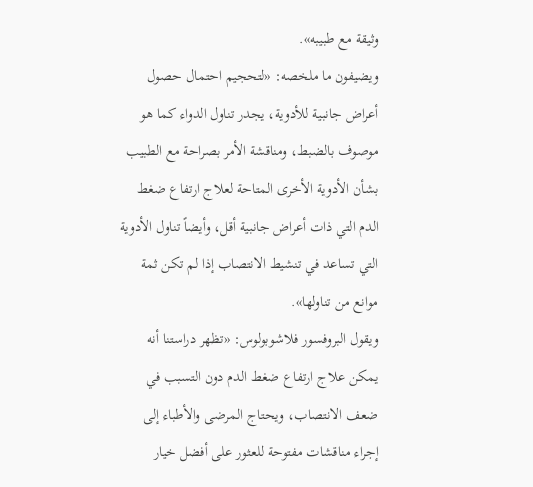وثيقة مع طبيبه».
ويضيفون ما ملخصه: «لتحجيم احتمال حصول أعراض جانبية للأدوية، يجدر تناول الدواء كما هو موصوف بالضبط، ومناقشة الأمر بصراحة مع الطبيب بشأن الأدوية الأخرى المتاحة لعلاج ارتفاع ضغط الدم التي ذات أعراض جانبية أقل، وأيضاً تناول الأدوية التي تساعد في تنشيط الانتصاب إذا لم تكن ثمة موانع من تناولها».
ويقول البروفسور فلاشوبولوس: «تظهر دراستنا أنه يمكن علاج ارتفاع ضغط الدم دون التسبب في ضعف الانتصاب، ويحتاج المرضى والأطباء إلى إجراء مناقشات مفتوحة للعثور على أفضل خيار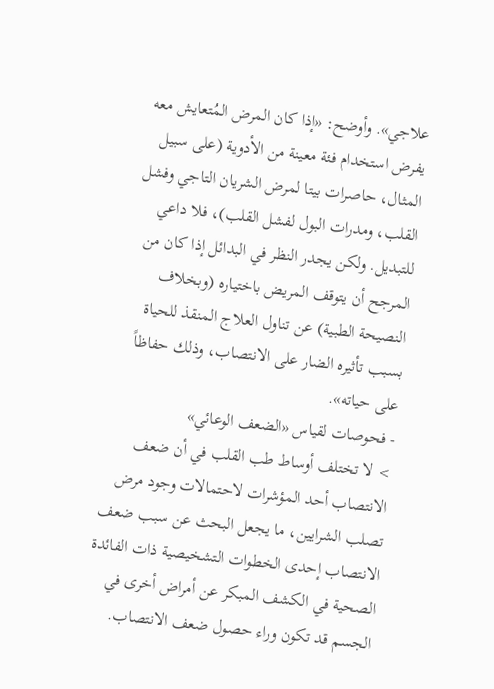علاجي». وأوضح: «إذا كان المرض المُتعايش معه يفرض استخدام فئة معينة من الأدوية (على سبيل المثال، حاصرات بيتا لمرض الشريان التاجي وفشل القلب، ومدرات البول لفشل القلب)، فلا داعي للتبديل. ولكن يجدر النظر في البدائل إذا كان من المرجح أن يتوقف المريض باختياره (وبخلاف النصيحة الطبية) عن تناول العلاج المنقذ للحياة بسبب تأثيره الضار على الانتصاب، وذلك حفاظاً على حياته».
- فحوصات لقياس «الضعف الوعائي»
> لا تختلف أوساط طب القلب في أن ضعف الانتصاب أحد المؤشرات لاحتمالات وجود مرض تصلب الشرايين، ما يجعل البحث عن سبب ضعف الانتصاب إحدى الخطوات التشخيصية ذات الفائدة الصحية في الكشف المبكر عن أمراض أخرى في الجسم قد تكون وراء حصول ضعف الانتصاب.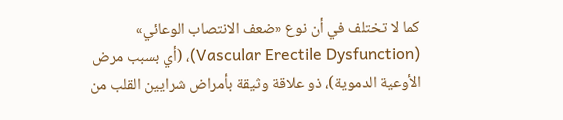كما لا تختلف في أن نوع «ضعف الانتصاب الوعائي» (Vascular Erectile Dysfunction)، (أي بسبب مرض الأوعية الدموية)، ذو علاقة وثيقة بأمراض شرايين القلب من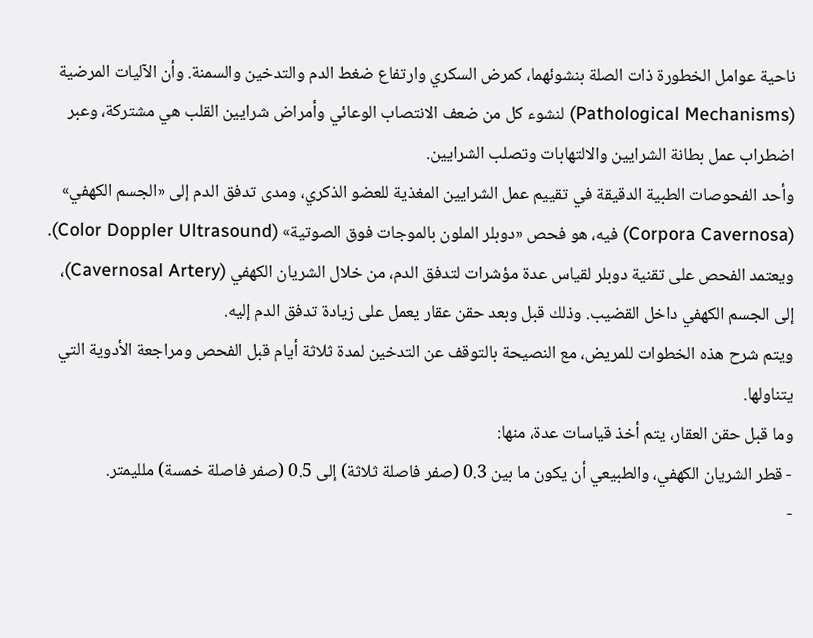ناحية عوامل الخطورة ذات الصلة بنشوئهما، كمرض السكري وارتفاع ضغط الدم والتدخين والسمنة. وأن الآليات المرضية (Pathological Mechanisms) لنشوء كل من ضعف الانتصاب الوعائي وأمراض شرايين القلب هي مشتركة، وعبر اضطراب عمل بطانة الشرايين والالتهابات وتصلب الشرايين.
وأحد الفحوصات الطبية الدقيقة في تقييم عمل الشرايين المغذية للعضو الذكري، ومدى تدفق الدم إلى «الجسم الكهفي» (Corpora Cavernosa) فيه، هو فحص «دوبلر الملون بالموجات فوق الصوتية» (Color Doppler Ultrasound).
ويعتمد الفحص على تقنية دوبلر لقياس عدة مؤشرات لتدفق الدم، من خلال الشريان الكهفي (Cavernosal Artery)، إلى الجسم الكهفي داخل القضيب. وذلك قبل وبعد حقن عقار يعمل على زيادة تدفق الدم إليه.
ويتم شرح هذه الخطوات للمريض، مع النصيحة بالتوقف عن التدخين لمدة ثلاثة أيام قبل الفحص ومراجعة الأدوية التي يتناولها.
وما قبل حقن العقار، يتم أخذ قياسات عدة، منها:
- قطر الشريان الكهفي، والطبيعي أن يكون ما بين 0.3 (صفر فاصلة ثلاثة) إلى 0.5 (صفر فاصلة خمسة) ملليمتر.
-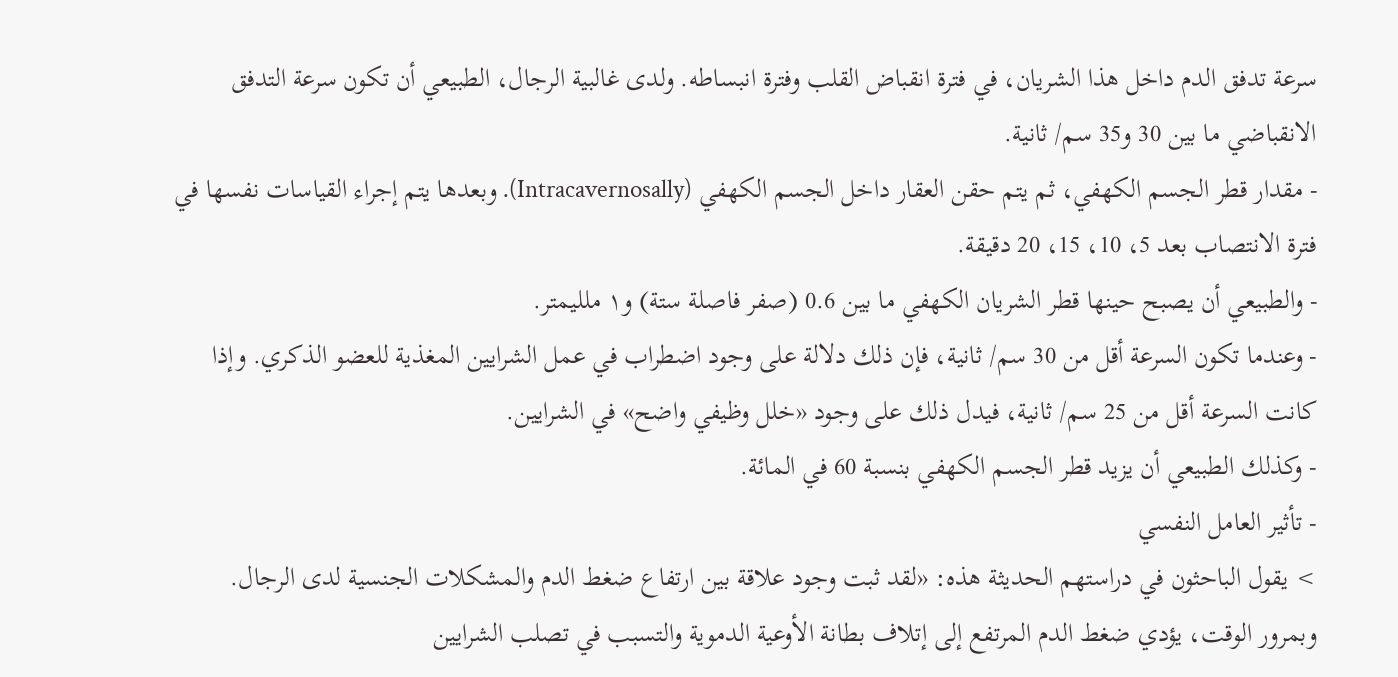سرعة تدفق الدم داخل هذا الشريان، في فترة انقباض القلب وفترة انبساطه. ولدى غالبية الرجال، الطبيعي أن تكون سرعة التدفق الانقباضي ما بين 30 و35 سم/ ثانية.
- مقدار قطر الجسم الكهفي، ثم يتم حقن العقار داخل الجسم الكهفي (Intracavernosally). وبعدها يتم إجراء القياسات نفسها في فترة الانتصاب بعد 5، 10، 15، 20 دقيقة.
- والطبيعي أن يصبح حينها قطر الشريان الكهفي ما بين 0.6 (صفر فاصلة ستة) و١ ملليمتر.
- وعندما تكون السرعة أقل من 30 سم/ ثانية، فإن ذلك دلالة على وجود اضطراب في عمل الشرايين المغذية للعضو الذكري. وإذا كانت السرعة أقل من 25 سم/ ثانية، فيدل ذلك على وجود «خلل وظيفي واضح» في الشرايين.
- وكذلك الطبيعي أن يزيد قطر الجسم الكهفي بنسبة 60 في المائة.
- تأثير العامل النفسي
> يقول الباحثون في دراستهم الحديثة هذه: «لقد ثبت وجود علاقة بين ارتفاع ضغط الدم والمشكلات الجنسية لدى الرجال. وبمرور الوقت، يؤدي ضغط الدم المرتفع إلى إتلاف بطانة الأوعية الدموية والتسبب في تصلب الشرايين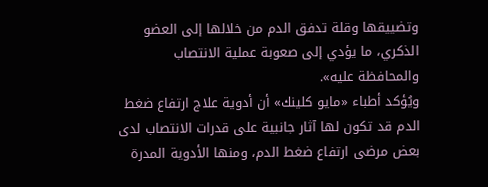وتضييقها وقلة تدفق الدم من خلالها إلى العضو الذكري، ما يؤدي إلى صعوبة عملية الانتصاب والمحافظة عليه».
ويُؤكد أطباء «مايو كلينك» أن أدوية علاج ارتفاع ضغط الدم قد تكون لها آثار جانبية على قدرات الانتصاب لدى بعض مرضى ارتفاع ضغط الدم، ومنها الأدوية المدرة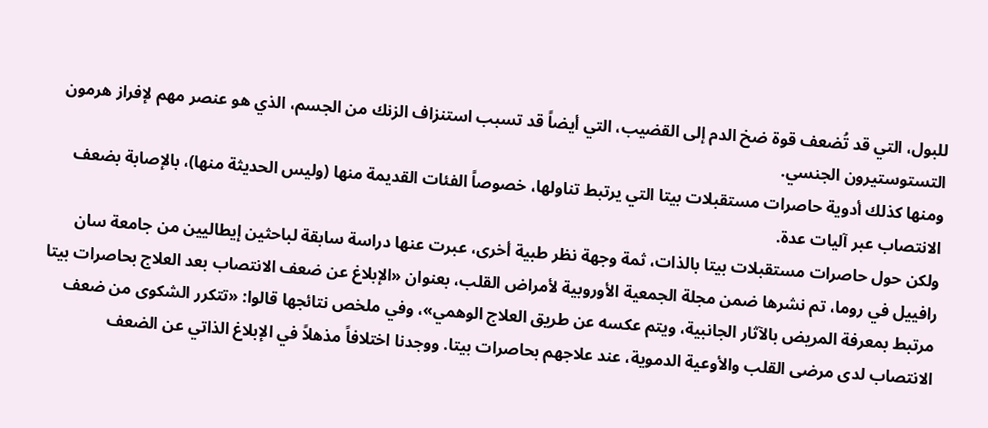للبول، التي قد تُضعف قوة ضخ الدم إلى القضيب، التي أيضاً قد تسبب استنزاف الزنك من الجسم، الذي هو عنصر مهم لإفراز هرمون التستوستيرون الجنسي.
ومنها كذلك أدوية حاصرات مستقبلات بيتا التي يرتبط تناولها، خصوصاً الفئات القديمة منها (وليس الحديثة منها)، بالإصابة بضعف الانتصاب عبر آليات عدة.
ولكن حول حاصرات مستقبلات بيتا بالذات، ثمة وجهة نظر طبية أخرى، عبرت عنها دراسة سابقة لباحثين إيطاليين من جامعة سان رافييل في روما، تم نشرها ضمن مجلة الجمعية الأوروبية لأمراض القلب، بعنوان «الإبلاغ عن ضعف الانتصاب بعد العلاج بحاصرات بيتا مرتبط بمعرفة المريض بالآثار الجانبية، ويتم عكسه عن طريق العلاج الوهمي»، وفي ملخص نتائجها قالوا: «تتكرر الشكوى من ضعف الانتصاب لدى مرضى القلب والأوعية الدموية، عند علاجهم بحاصرات بيتا. ووجدنا اختلافاً مذهلاً في الإبلاغ الذاتي عن الضعف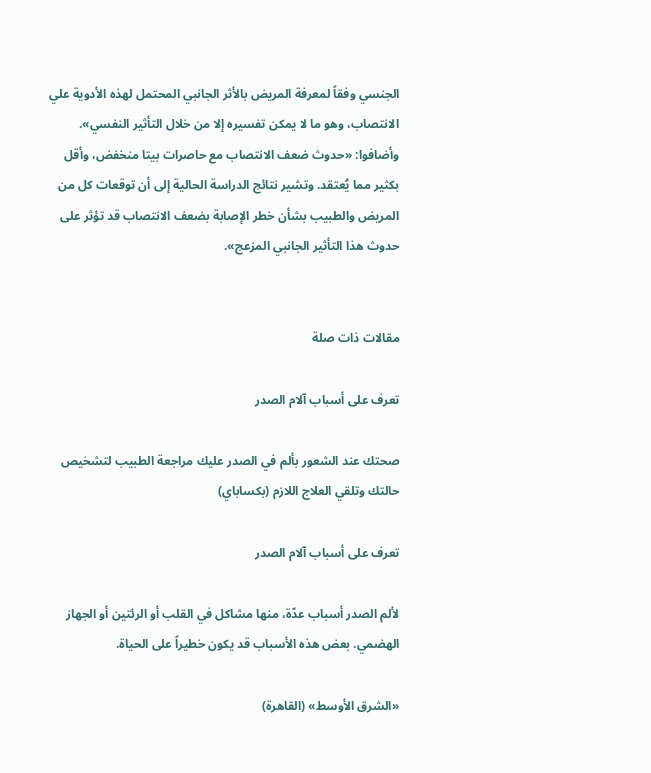الجنسي وفقاً لمعرفة المريض بالأثر الجانبي المحتمل لهذه الأدوية علي الانتصاب، وهو ما لا يمكن تفسيره إلا من خلال التأثير النفسي». وأضافوا: «حدوث ضعف الانتصاب مع حاصرات بيتا منخفض، وأقل بكثير مما يُعتقد. وتشير نتائج الدراسة الحالية إلى أن توقعات كل من المريض والطبيب بشأن خطر الإصابة بضعف الانتصاب قد تؤثر على حدوث هذا التأثير الجانبي المزعج».


مقالات ذات صلة

تعرف على أسباب آلام الصدر

صحتك عند الشعور بألم في الصدر عليك مراجعة الطبيب لتشخيص حالتك وتلقي العلاج اللازم (بكساباي)

تعرف على أسباب آلام الصدر

لألم الصدر أسباب عدّة، منها مشاكل في القلب أو الرئتين أو الجهاز الهضمي. بعض هذه الأسباب قد يكون خطيراً على الحياة.

«الشرق الأوسط» (القاهرة)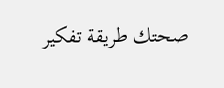صحتك طريقة تفكير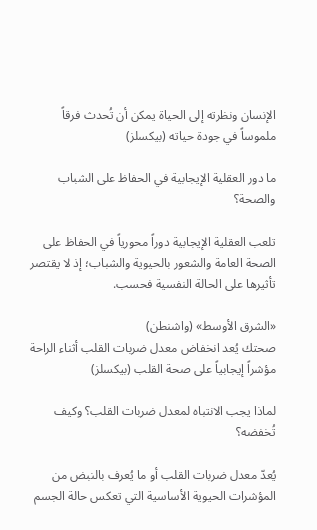الإنسان ونظرته إلى الحياة يمكن أن تُحدث فرقاً ملموساً في جودة حياته (بيكسلز)

ما دور العقلية الإيجابية في الحفاظ على الشباب والصحة؟

تلعب العقلية الإيجابية دوراً محورياً في الحفاظ على الصحة العامة والشعور بالحيوية والشباب؛ إذ لا يقتصر تأثيرها على الحالة النفسية فحسب.

«الشرق الأوسط» (واشنطن)
صحتك يُعد انخفاض معدل ضربات القلب أثناء الراحة مؤشراً إيجابياً على صحة القلب (بيكسلز)

لماذا يجب الانتباه لمعدل ضربات القلب؟ وكيف تُخفضه؟

يُعدّ معدل ضربات القلب أو ما يُعرف بالنبض من المؤشرات الحيوية الأساسية التي تعكس حالة الجسم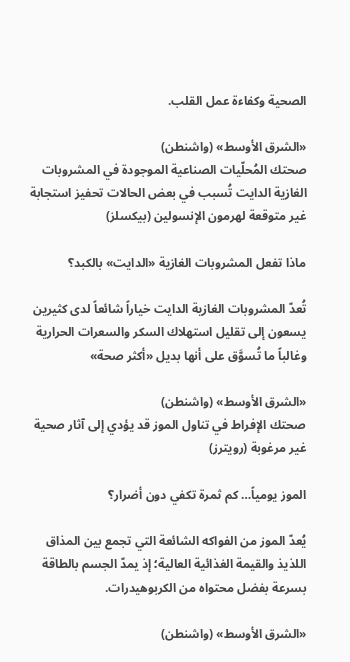الصحية وكفاءة عمل القلب.

«الشرق الأوسط» (واشنطن)
صحتك المُحلّيات الصناعية الموجودة في المشروبات الغازية الدايت تُسبب في بعض الحالات تحفيز استجابة غير متوقعة لهرمون الإنسولين (بيكسلز)

ماذا تفعل المشروبات الغازية «الدايت» بالكبد؟

تُعدّ المشروبات الغازية الدايت خياراً شائعاً لدى كثيرين يسعون إلى تقليل استهلاك السكر والسعرات الحرارية وغالباً ما تُسوَّق على أنها بديل «أكثر صحة»

«الشرق الأوسط» (واشنطن)
صحتك الإفراط في تناول الموز قد يؤدي إلى آثار صحية غير مرغوبة (رويترز)

الموز يومياً… كم ثمرة تكفي دون أضرار؟

يُعدّ الموز من الفواكه الشائعة التي تجمع بين المذاق اللذيذ والقيمة الغذائية العالية؛ إذ يمدّ الجسم بالطاقة بسرعة بفضل محتواه من الكربوهيدرات.

«الشرق الأوسط» (واشنطن)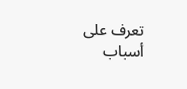تعرف على أسباب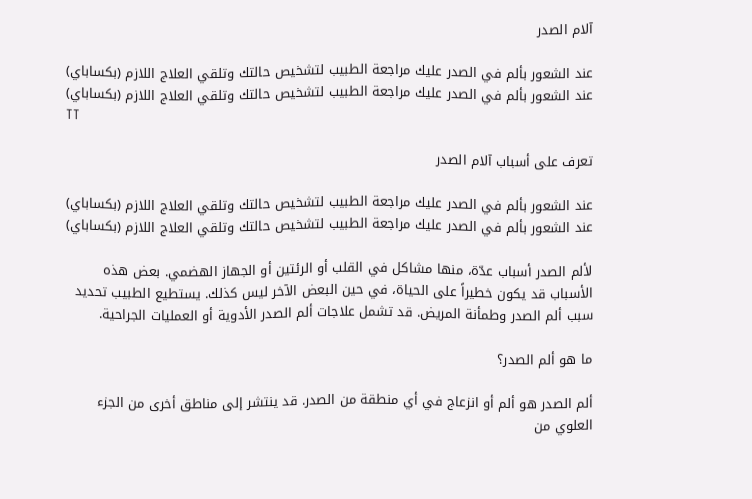آلام الصدر

عند الشعور بألم في الصدر عليك مراجعة الطبيب لتشخيص حالتك وتلقي العلاج اللازم (بكساباي)
عند الشعور بألم في الصدر عليك مراجعة الطبيب لتشخيص حالتك وتلقي العلاج اللازم (بكساباي)
TT

تعرف على أسباب آلام الصدر

عند الشعور بألم في الصدر عليك مراجعة الطبيب لتشخيص حالتك وتلقي العلاج اللازم (بكساباي)
عند الشعور بألم في الصدر عليك مراجعة الطبيب لتشخيص حالتك وتلقي العلاج اللازم (بكساباي)

لألم الصدر أسباب عدّة، منها مشاكل في القلب أو الرئتين أو الجهاز الهضمي. بعض هذه الأسباب قد يكون خطيراً على الحياة، في حين البعض الآخر ليس كذلك. يستطيع الطبيب تحديد سبب ألم الصدر وطمأنة المريض. قد تشمل علاجات ألم الصدر الأدوية أو العمليات الجراحية.

ما هو ألم الصدر؟

ألم الصدر هو ألم أو انزعاج في أي منطقة من الصدر. قد ينتشر إلى مناطق أخرى من الجزء العلوي من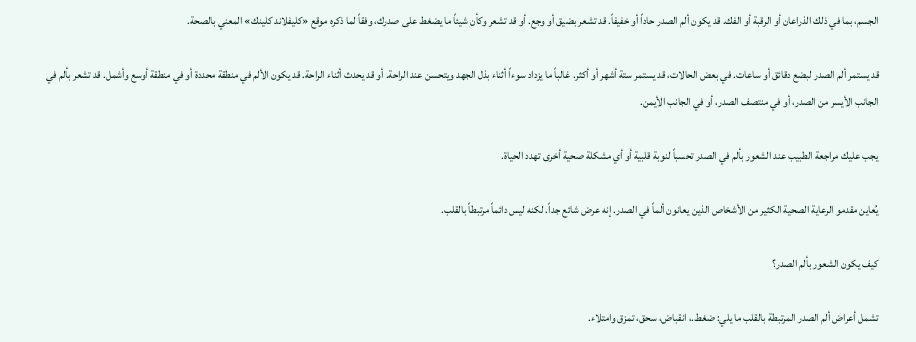الجسم، بما في ذلك الذراعان أو الرقبة أو الفك. قد يكون ألم الصدر حاداً أو خفيفاً. قد تشعر بضيق أو وجع. أو قد تشعر وكأن شيئاً ما يضغط على صدرك، وفقاً لما ذكره موقع «كليفلاند كلينك» المعني بالصحة.

قد يستمر ألم الصدر لبضع دقائق أو ساعات. في بعض الحالات، قد يستمر ستة أشهر أو أكثر. غالباً ما يزداد سوءاً أثناء بذل الجهد ويتحسن عند الراحة. أو قد يحدث أثناء الراحة. قد يكون الألم في منطقة محددة أو في منطقة أوسع وأشمل. قد تشعر بألم في الجانب الأيسر من الصدر، أو في منتصف الصدر، أو في الجانب الأيمن.

يجب عليك مراجعة الطبيب عند الشعور بألم في الصدر تحسباً لنوبة قلبية أو أي مشكلة صحية أخرى تهدد الحياة.

يُعاين مقدمو الرعاية الصحية الكثير من الأشخاص الذين يعانون ألماً في الصدر. إنه عرض شائع جداً. لكنه ليس دائماً مرتبطاً بالقلب.

كيف يكون الشعور بألم الصدر؟

تشمل أعراض ألم الصدر المرتبطة بالقلب ما يلي: ضغط.، انقباض، سحق، تمزق وامتلاء.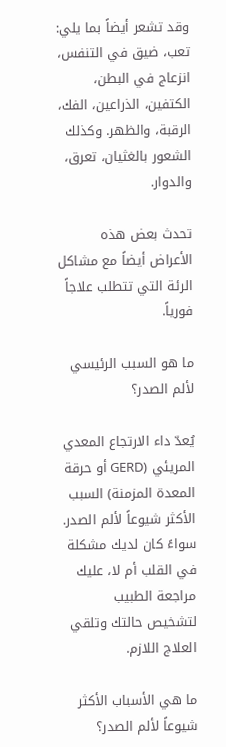وقد تشعر أيضاً بما يلي: تعب، ضيق في التنفس، انزعاج في البطن، الكتفين، الذراعين، الفك، الرقبة، والظهر. وكذلك الشعور بالغثيان، تعرق، والدوار.

تحدث بعض هذه الأعراض أيضاً مع مشاكل الرئة التي تتطلب علاجاً فورياً.

ما هو السبب الرئيسي لألم الصدر؟

يُعدّ داء الارتجاع المعدي المريئي (GERD أو حرقة المعدة المزمنة) السبب الأكثر شيوعاً لألم الصدر. سواءً كان لديك مشكلة في القلب أم لا، عليك مراجعة الطبيب لتشخيص حالتك وتلقي العلاج اللازم.

ما هي الأسباب الأكثر شيوعاً لألم الصدر؟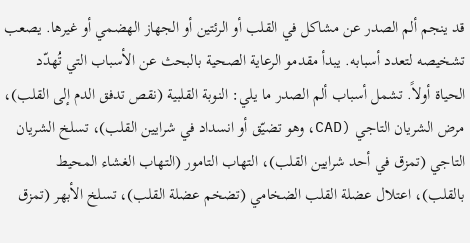قد ينجم ألم الصدر عن مشاكل في القلب أو الرئتين أو الجهاز الهضمي أو غيرها. يصعب تشخيصه لتعدد أسبابه. يبدأ مقدمو الرعاية الصحية بالبحث عن الأسباب التي تُهدّد الحياة أولاً. تشمل أسباب ألم الصدر ما يلي: النوبة القلبية (نقص تدفق الدم إلى القلب)، مرض الشريان التاجي (CAD، وهو تضيّق أو انسداد في شرايين القلب)، تسلخ الشريان التاجي (تمزق في أحد شرايين القلب)، التهاب التامور (التهاب الغشاء المحيط بالقلب)، اعتلال عضلة القلب الضخامي (تضخم عضلة القلب)، تسلخ الأبهر (تمزق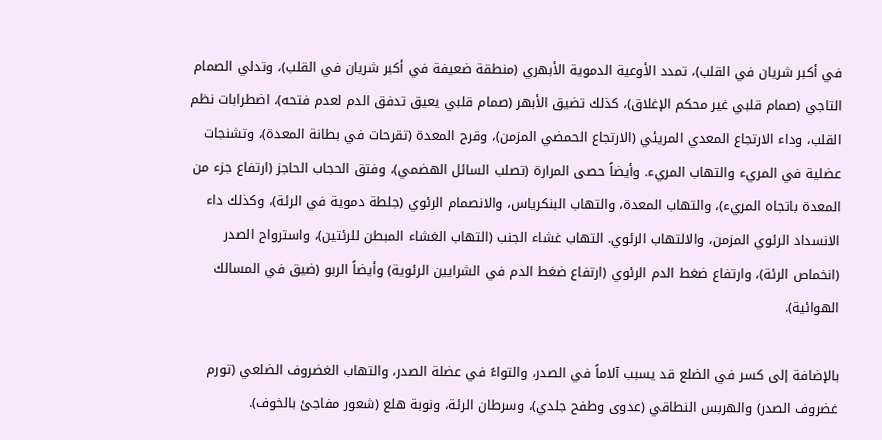في أكبر شريان في القلب)، تمدد الأوعية الدموية الأبهري (منطقة ضعيفة في أكبر شريان في القلب)، وتدلي الصمام التاجي (صمام قلبي غير محكم الإغلاق)، كذلك تضيق الأبهر (صمام قلبي يعيق تدفق الدم لعدم فتحه)، اضطرابات نظم القلب، وداء الارتجاع المعدي المريئي (الارتجاع الحمضي المزمن)، وقرح المعدة (تقرحات في بطانة المعدة)، وتشنجات عضلية في المريء والتهاب المريء. وأيضاً حصى المرارة (تصلب السائل الهضمي)، وفتق الحجاب الحاجز (ارتفاع جزء من المعدة باتجاه المريء)، والتهاب المعدة، والتهاب البنكرياس، والانصمام الرئوي (جلطة دموية في الرئة)، وكذلك داء الانسداد الرئوي المزمن، والالتهاب الرئوي. التهاب غشاء الجنب (التهاب الغشاء المبطن للرئتين)، واسترواح الصدر (انخماص الرئة)، وارتفاع ضغط الدم الرئوي (ارتفاع ضغط الدم في الشرايين الرئوية) وأيضاً الربو (ضيق في المسالك الهوائية).

بالإضافة إلى كسر في الضلع قد يسبب آلاماً في الصدر، والتواءً في عضلة الصدر، والتهاب الغضروف الضلعي (تورم غضروف الصدر) والهربس النطاقي (عدوى وطفح جلدي)، وسرطان الرئة، ونوبة هلع (شعور مفاجئ بالخوف).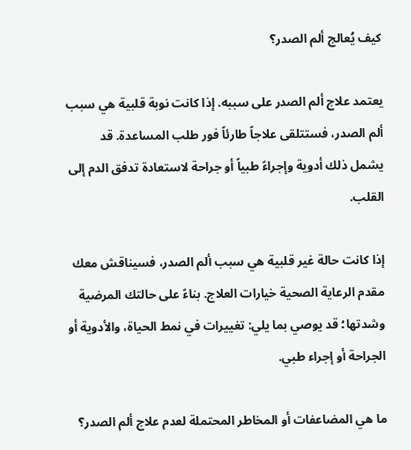كيف يُعالج ألم الصدر؟

يعتمد علاج ألم الصدر على سببه. إذا كانت نوبة قلبية هي سبب ألم الصدر، فستتلقى علاجاً طارئاً فور طلب المساعدة. قد يشمل ذلك أدوية وإجراءً طبياً أو جراحة لاستعادة تدفق الدم إلى القلب.

إذا كانت حالة غير قلبية هي سبب ألم الصدر، فسيناقش معك مقدم الرعاية الصحية خيارات العلاج. بناءً على حالتك المرضية وشدتها؛ قد يوصي بما يلي: تغييرات في نمط الحياة، والأدوية أو الجراحة أو إجراء طبي.

ما هي المضاعفات أو المخاطر المحتملة لعدم علاج ألم الصدر؟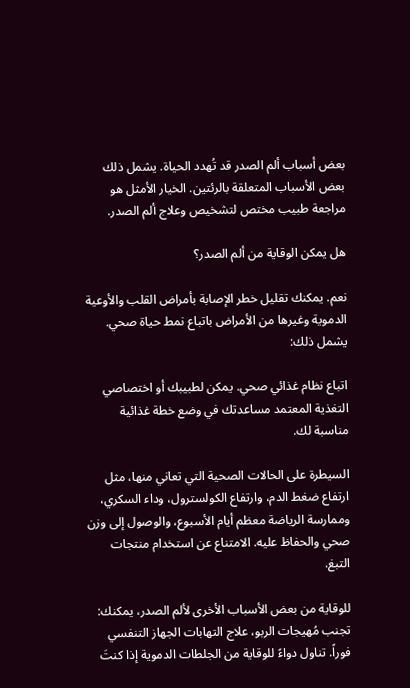بعض أسباب ألم الصدر قد تُهدد الحياة. يشمل ذلك بعض الأسباب المتعلقة بالرئتين. الخيار الأمثل هو مراجعة طبيب مختص لتشخيص وعلاج ألم الصدر.

هل يمكن الوقاية من ألم الصدر؟

نعم. يمكنك تقليل خطر الإصابة بأمراض القلب والأوعية الدموية وغيرها من الأمراض باتباع نمط حياة صحي. يشمل ذلك:

اتباع نظام غذائي صحي. يمكن لطبيبك أو اختصاصي التغذية المعتمد مساعدتك في وضع خطة غذائية مناسبة لك.

السيطرة على الحالات الصحية التي تعاني منها، مثل ارتفاع ضغط الدم، وارتفاع الكولسترول، وداء السكري، وممارسة الرياضة معظم أيام الأسبوع، والوصول إلى وزن صحي والحفاظ عليه. الامتناع عن استخدام منتجات التبغ.

للوقاية من بعض الأسباب الأخرى لألم الصدر، يمكنك: تجنب مُهيجات الربو، علاج التهابات الجهاز التنفسي فوراً. تناول دواءً للوقاية من الجلطات الدموية إذا كنتَ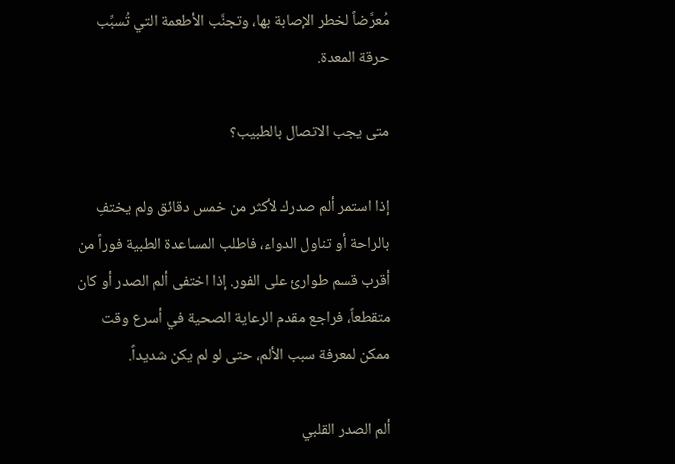مُعرَّضاً لخطر الإصابة بها، وتجنَّب الأطعمة التي تُسبِّب حرقة المعدة.

متى يجب الاتصال بالطبيب؟

إذا استمر ألم صدرك لأكثر من خمس دقائق ولم يختفِ بالراحة أو تناول الدواء، فاطلب المساعدة الطبية فوراً من أقرب قسم طوارئ على الفور. إذا اختفى ألم الصدر أو كان متقطعاً، فراجع مقدم الرعاية الصحية في أسرع وقت ممكن لمعرفة سبب الألم، حتى لو لم يكن شديداً.

ألم الصدر القلبي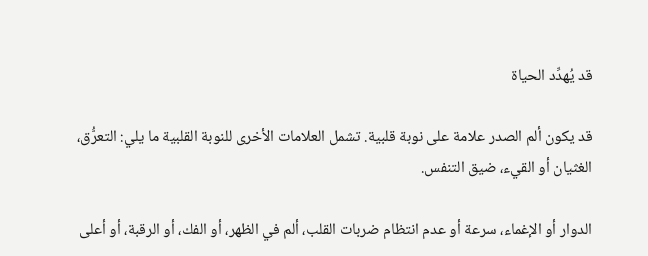قد يُهدِّد الحياة

قد يكون ألم الصدر علامة على نوبة قلبية. تشمل العلامات الأخرى للنوبة القلبية ما يلي: التعرُّق، الغثيان أو القيء، ضيق التنفس.

الدوار أو الإغماء، سرعة أو عدم انتظام ضربات القلب، ألم في الظهر، أو الفك، أو الرقبة، أو أعلى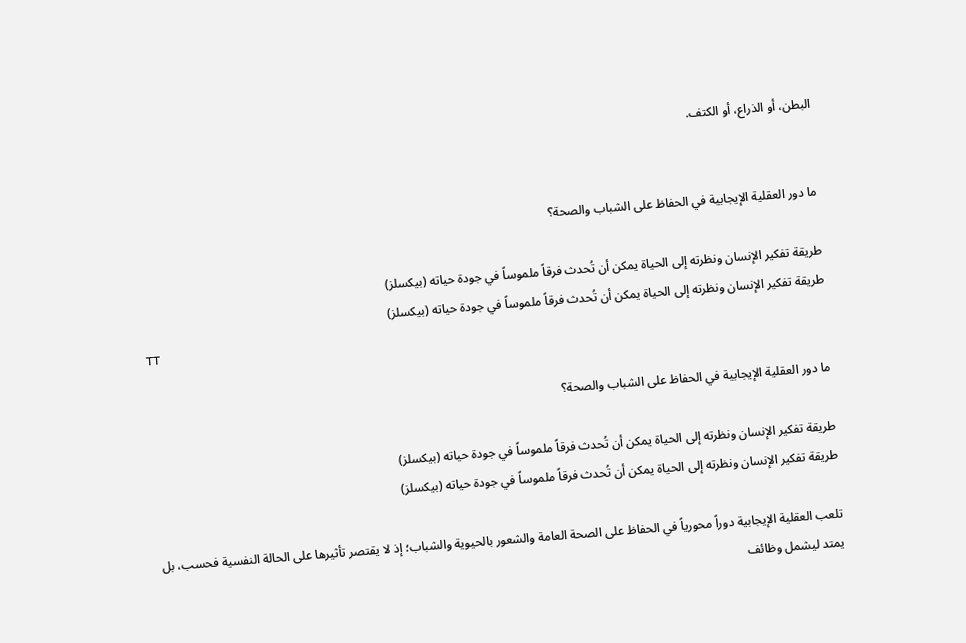البطن، أو الذراع، أو الكتف.


ما دور العقلية الإيجابية في الحفاظ على الشباب والصحة؟

طريقة تفكير الإنسان ونظرته إلى الحياة يمكن أن تُحدث فرقاً ملموساً في جودة حياته (بيكسلز)
طريقة تفكير الإنسان ونظرته إلى الحياة يمكن أن تُحدث فرقاً ملموساً في جودة حياته (بيكسلز)
TT

ما دور العقلية الإيجابية في الحفاظ على الشباب والصحة؟

طريقة تفكير الإنسان ونظرته إلى الحياة يمكن أن تُحدث فرقاً ملموساً في جودة حياته (بيكسلز)
طريقة تفكير الإنسان ونظرته إلى الحياة يمكن أن تُحدث فرقاً ملموساً في جودة حياته (بيكسلز)

تلعب العقلية الإيجابية دوراً محورياً في الحفاظ على الصحة العامة والشعور بالحيوية والشباب؛ إذ لا يقتصر تأثيرها على الحالة النفسية فحسب، بل يمتد ليشمل وظائف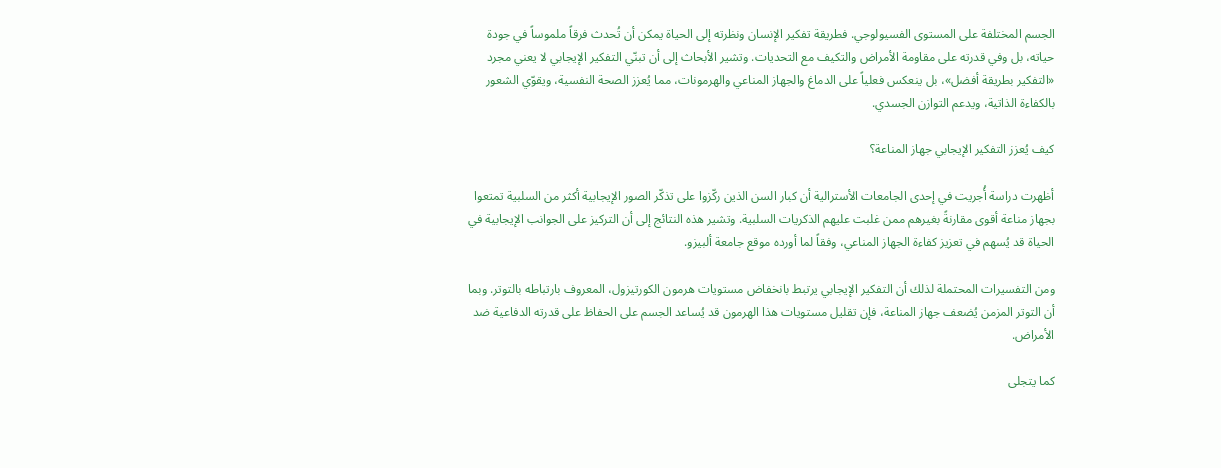الجسم المختلفة على المستوى الفسيولوجي. فطريقة تفكير الإنسان ونظرته إلى الحياة يمكن أن تُحدث فرقاً ملموساً في جودة حياته، بل وفي قدرته على مقاومة الأمراض والتكيف مع التحديات. وتشير الأبحاث إلى أن تبنّي التفكير الإيجابي لا يعني مجرد «التفكير بطريقة أفضل»، بل ينعكس فعلياً على الدماغ والجهاز المناعي والهرمونات، مما يُعزز الصحة النفسية، ويقوّي الشعور بالكفاءة الذاتية، ويدعم التوازن الجسدي.

كيف يُعزز التفكير الإيجابي جهاز المناعة؟

أظهرت دراسة أُجريت في إحدى الجامعات الأسترالية أن كبار السن الذين ركّزوا على تذكّر الصور الإيجابية أكثر من السلبية تمتعوا بجهاز مناعة أقوى مقارنةً بغيرهم ممن غلبت عليهم الذكريات السلبية. وتشير هذه النتائج إلى أن التركيز على الجوانب الإيجابية في الحياة قد يُسهم في تعزيز كفاءة الجهاز المناعي، وفقاً لما أورده موقع جامعة ألبيزو.

ومن التفسيرات المحتملة لذلك أن التفكير الإيجابي يرتبط بانخفاض مستويات هرمون الكورتيزول، المعروف بارتباطه بالتوتر. وبما أن التوتر المزمن يُضعف جهاز المناعة، فإن تقليل مستويات هذا الهرمون قد يُساعد الجسم على الحفاظ على قدرته الدفاعية ضد الأمراض.

كما يتجلى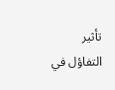تأثير التفاؤل في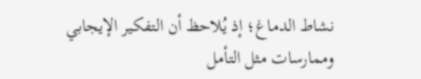نشاط الدماغ؛ إذ يُلاحظ أن التفكير الإيجابي وممارسات مثل التأمل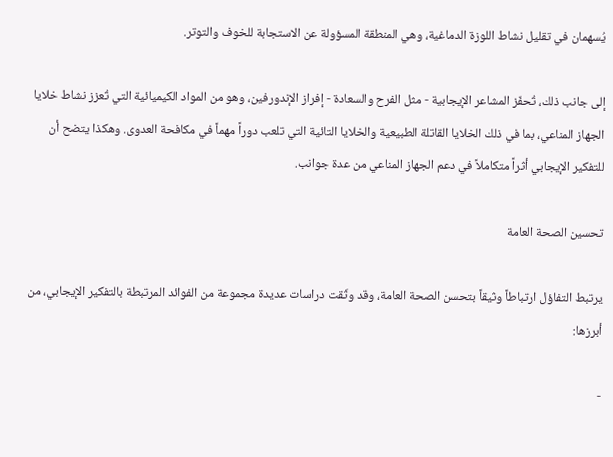يُسهمان في تقليل نشاط اللوزة الدماغية، وهي المنطقة المسؤولة عن الاستجابة للخوف والتوتر.

إلى جانب ذلك، تُحفّز المشاعر الإيجابية - مثل الفرح والسعادة - إفراز الإندورفين، وهو من المواد الكيميائية التي تُعزز نشاط خلايا الجهاز المناعي، بما في ذلك الخلايا القاتلة الطبيعية والخلايا التائية التي تلعب دوراً مهماً في مكافحة العدوى. وهكذا يتضح أن للتفكير الإيجابي أثراً متكاملاً في دعم الجهاز المناعي من عدة جوانب.

تحسين الصحة العامة

يرتبط التفاؤل ارتباطاً وثيقاً بتحسن الصحة العامة، وقد وثّقت دراسات عديدة مجموعة من الفوائد المرتبطة بالتفكير الإيجابي، من أبرزها:

-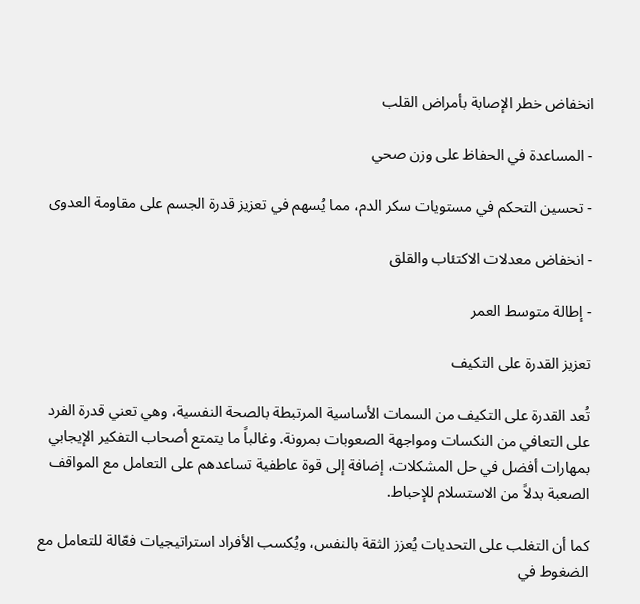انخفاض خطر الإصابة بأمراض القلب

- المساعدة في الحفاظ على وزن صحي

- تحسين التحكم في مستويات سكر الدم، مما يُسهم في تعزيز قدرة الجسم على مقاومة العدوى

- انخفاض معدلات الاكتئاب والقلق

- إطالة متوسط العمر

تعزيز القدرة على التكيف

تُعد القدرة على التكيف من السمات الأساسية المرتبطة بالصحة النفسية، وهي تعني قدرة الفرد على التعافي من النكسات ومواجهة الصعوبات بمرونة. وغالباً ما يتمتع أصحاب التفكير الإيجابي بمهارات أفضل في حل المشكلات، إضافة إلى قوة عاطفية تساعدهم على التعامل مع المواقف الصعبة بدلاً من الاستسلام للإحباط.

كما أن التغلب على التحديات يُعزز الثقة بالنفس، ويُكسب الأفراد استراتيجيات فعّالة للتعامل مع الضغوط في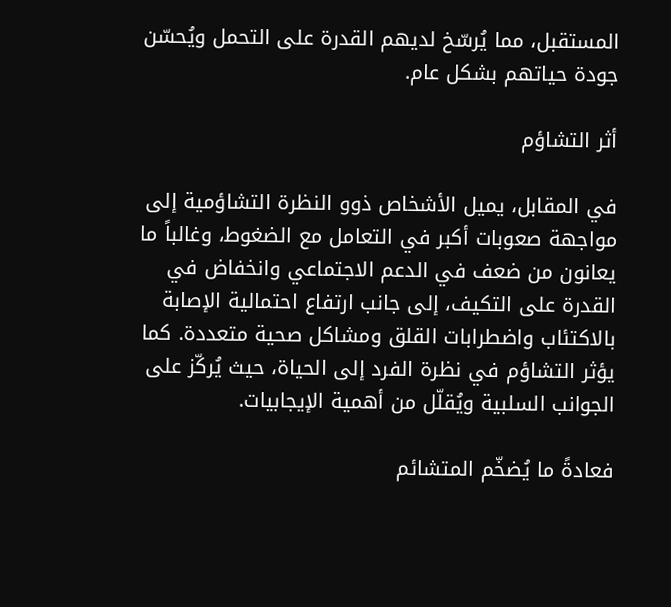المستقبل، مما يُرسّخ لديهم القدرة على التحمل ويُحسّن جودة حياتهم بشكل عام.

أثر التشاؤم

في المقابل، يميل الأشخاص ذوو النظرة التشاؤمية إلى مواجهة صعوبات أكبر في التعامل مع الضغوط، وغالباً ما يعانون من ضعف في الدعم الاجتماعي وانخفاض في القدرة على التكيف، إلى جانب ارتفاع احتمالية الإصابة بالاكتئاب واضطرابات القلق ومشاكل صحية متعددة. كما يؤثر التشاؤم في نظرة الفرد إلى الحياة، حيث يُركّز على الجوانب السلبية ويُقلّل من أهمية الإيجابيات.

فعادةً ما يُضخّم المتشائم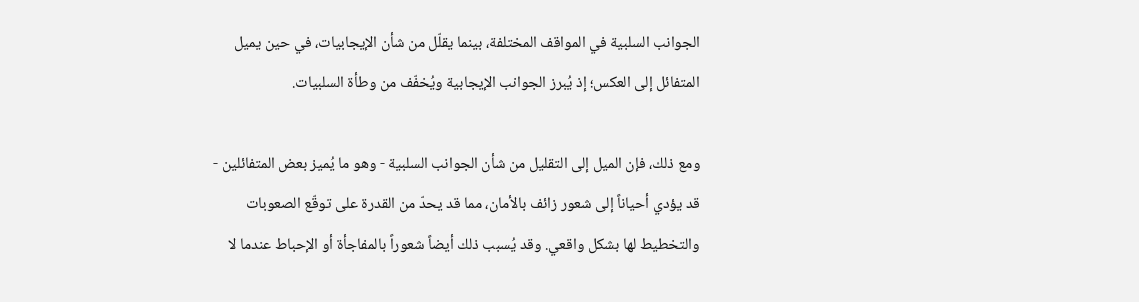الجوانب السلبية في المواقف المختلفة، بينما يقلّل من شأن الإيجابيات، في حين يميل المتفائل إلى العكس؛ إذ يُبرز الجوانب الإيجابية ويُخفّف من وطأة السلبيات.

ومع ذلك، فإن الميل إلى التقليل من شأن الجوانب السلبية - وهو ما يُميز بعض المتفائلين - قد يؤدي أحياناً إلى شعور زائف بالأمان، مما قد يحدّ من القدرة على توقّع الصعوبات والتخطيط لها بشكل واقعي. وقد يُسبب ذلك أيضاً شعوراً بالمفاجأة أو الإحباط عندما لا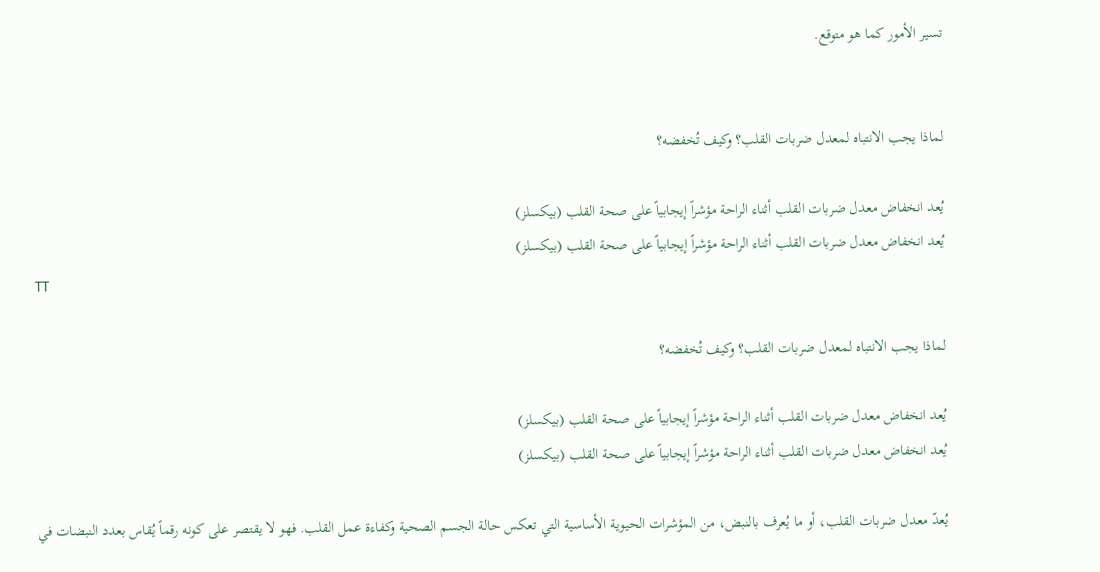تسير الأمور كما هو متوقع.


لماذا يجب الانتباه لمعدل ضربات القلب؟ وكيف تُخفضه؟

يُعد انخفاض معدل ضربات القلب أثناء الراحة مؤشراً إيجابياً على صحة القلب (بيكسلز)
يُعد انخفاض معدل ضربات القلب أثناء الراحة مؤشراً إيجابياً على صحة القلب (بيكسلز)
TT

لماذا يجب الانتباه لمعدل ضربات القلب؟ وكيف تُخفضه؟

يُعد انخفاض معدل ضربات القلب أثناء الراحة مؤشراً إيجابياً على صحة القلب (بيكسلز)
يُعد انخفاض معدل ضربات القلب أثناء الراحة مؤشراً إيجابياً على صحة القلب (بيكسلز)

يُعدّ معدل ضربات القلب، أو ما يُعرف بالنبض، من المؤشرات الحيوية الأساسية التي تعكس حالة الجسم الصحية وكفاءة عمل القلب. فهو لا يقتصر على كونه رقماً يُقاس بعدد النبضات في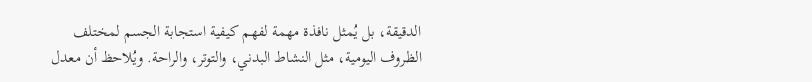الدقيقة، بل يُمثل نافذة مهمة لفهم كيفية استجابة الجسم لمختلف الظروف اليومية، مثل النشاط البدني، والتوتر، والراحة. ويُلاحظ أن معدل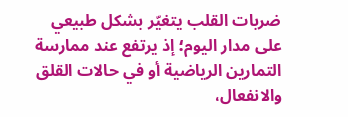ضربات القلب يتغيّر بشكل طبيعي على مدار اليوم؛ إذ يرتفع عند ممارسة التمارين الرياضية أو في حالات القلق والانفعال،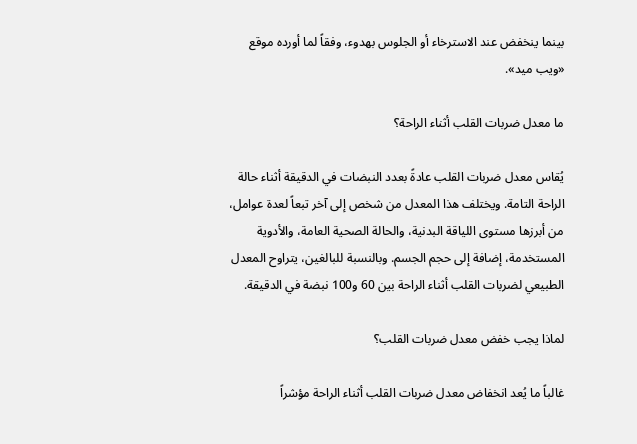بينما ينخفض عند الاسترخاء أو الجلوس بهدوء، وفقاً لما أورده موقع «ويب ميد».

ما معدل ضربات القلب أثناء الراحة؟

يُقاس معدل ضربات القلب عادةً بعدد النبضات في الدقيقة أثناء حالة الراحة التامة. ويختلف هذا المعدل من شخص إلى آخر تبعاً لعدة عوامل، من أبرزها مستوى اللياقة البدنية، والحالة الصحية العامة، والأدوية المستخدمة، إضافة إلى حجم الجسم. وبالنسبة للبالغين، يتراوح المعدل الطبيعي لضربات القلب أثناء الراحة بين 60 و100 نبضة في الدقيقة.

لماذا يجب خفض معدل ضربات القلب؟

غالباً ما يُعد انخفاض معدل ضربات القلب أثناء الراحة مؤشراً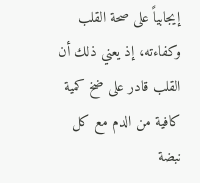إيجابياً على صحة القلب وكفاءته، إذ يعني ذلك أن القلب قادر على ضخ كمية كافية من الدم مع كل نبضة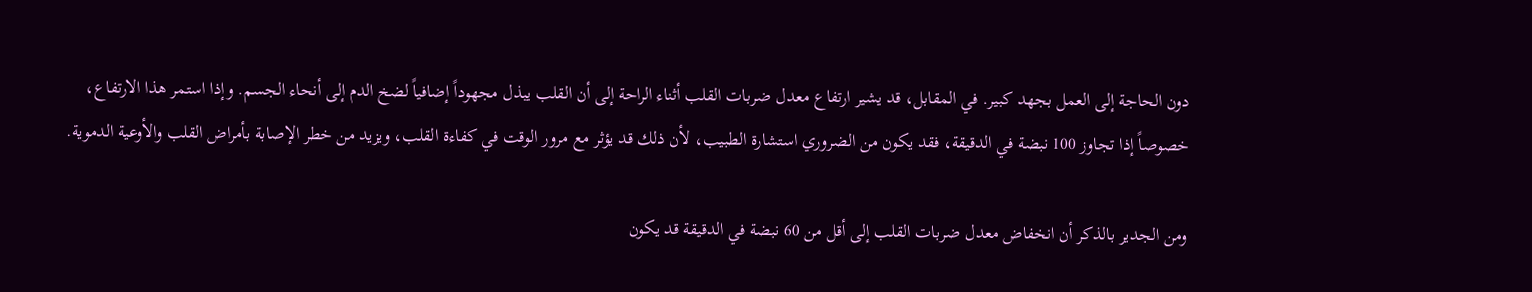دون الحاجة إلى العمل بجهد كبير. في المقابل، قد يشير ارتفاع معدل ضربات القلب أثناء الراحة إلى أن القلب يبذل مجهوداً إضافياً لضخ الدم إلى أنحاء الجسم. وإذا استمر هذا الارتفاع، خصوصاً إذا تجاوز 100 نبضة في الدقيقة، فقد يكون من الضروري استشارة الطبيب، لأن ذلك قد يؤثر مع مرور الوقت في كفاءة القلب، ويزيد من خطر الإصابة بأمراض القلب والأوعية الدموية.

ومن الجدير بالذكر أن انخفاض معدل ضربات القلب إلى أقل من 60 نبضة في الدقيقة قد يكون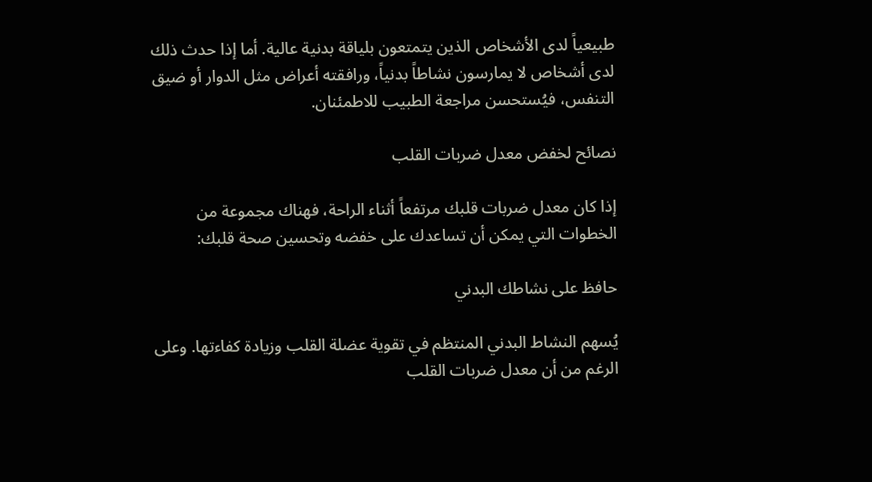طبيعياً لدى الأشخاص الذين يتمتعون بلياقة بدنية عالية. أما إذا حدث ذلك لدى أشخاص لا يمارسون نشاطاً بدنياً، ورافقته أعراض مثل الدوار أو ضيق التنفس، فيُستحسن مراجعة الطبيب للاطمئنان.

نصائح لخفض معدل ضربات القلب

إذا كان معدل ضربات قلبك مرتفعاً أثناء الراحة، فهناك مجموعة من الخطوات التي يمكن أن تساعدك على خفضه وتحسين صحة قلبك:

حافظ على نشاطك البدني

يُسهم النشاط البدني المنتظم في تقوية عضلة القلب وزيادة كفاءتها. وعلى الرغم من أن معدل ضربات القلب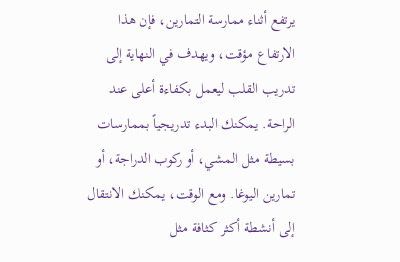يرتفع أثناء ممارسة التمارين، فإن هذا الارتفاع مؤقت، ويهدف في النهاية إلى تدريب القلب ليعمل بكفاءة أعلى عند الراحة. يمكنك البدء تدريجياً بممارسات بسيطة مثل المشي، أو ركوب الدراجة، أو تمارين اليوغا. ومع الوقت، يمكنك الانتقال إلى أنشطة أكثر كثافة مثل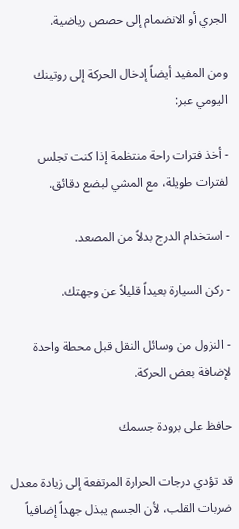الجري أو الانضمام إلى حصص رياضية.

ومن المفيد أيضاً إدخال الحركة إلى روتينك اليومي عبر:

- أخذ فترات راحة منتظمة إذا كنت تجلس لفترات طويلة، مع المشي لبضع دقائق.

- استخدام الدرج بدلاً من المصعد.

- ركن السيارة بعيداً قليلاً عن وجهتك.

- النزول من وسائل النقل قبل محطة واحدة لإضافة بعض الحركة.

حافظ على برودة جسمك

قد تؤدي درجات الحرارة المرتفعة إلى زيادة معدل ضربات القلب، لأن الجسم يبذل جهداً إضافياً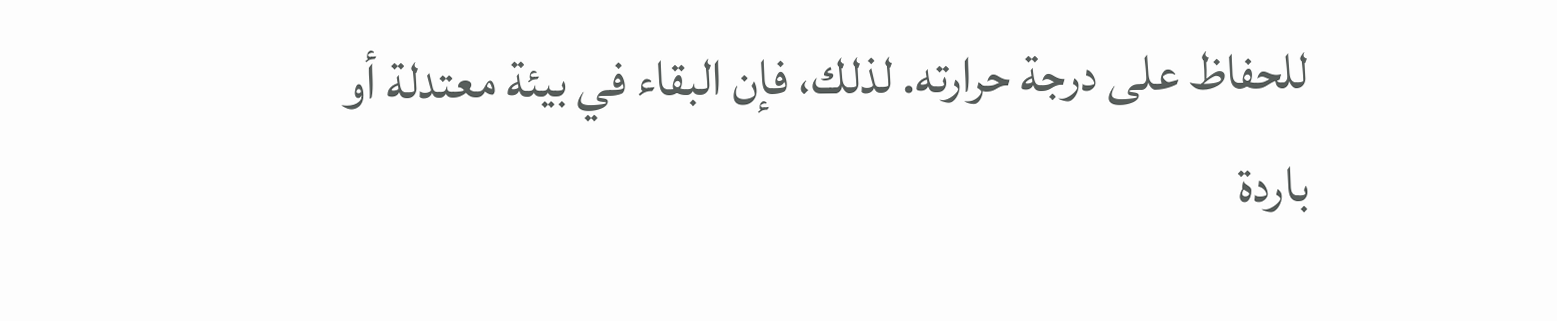للحفاظ على درجة حرارته. لذلك، فإن البقاء في بيئة معتدلة أو باردة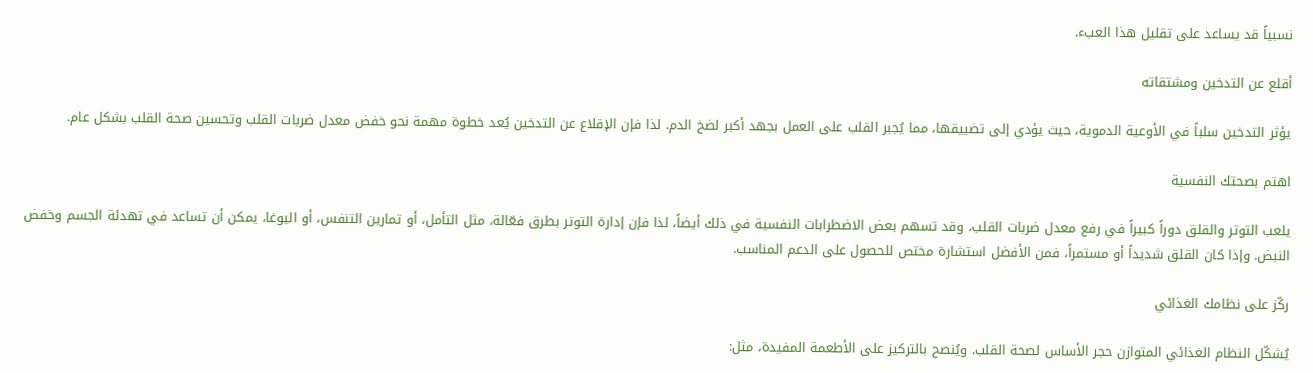نسبياً قد يساعد على تقليل هذا العبء.

أقلع عن التدخين ومشتقاته

يؤثر التدخين سلباً في الأوعية الدموية، حيث يؤدي إلى تضييقها، مما يُجبر القلب على العمل بجهد أكبر لضخ الدم. لذا فإن الإقلاع عن التدخين يُعد خطوة مهمة نحو خفض معدل ضربات القلب وتحسين صحة القلب بشكل عام.

اهتم بصحتك النفسية

يلعب التوتر والقلق دوراً كبيراً في رفع معدل ضربات القلب، وقد تسهم بعض الاضطرابات النفسية في ذلك أيضاً، لذا فإن إدارة التوتر بطرق فعّالة، مثل التأمل، أو تمارين التنفس، أو اليوغا، يمكن أن تساعد في تهدئة الجسم وخفض النبض. وإذا كان القلق شديداً أو مستمراً، فمن الأفضل استشارة مختص للحصول على الدعم المناسب.

ركّز على نظامك الغذائي

يُشكّل النظام الغذائي المتوازن حجر الأساس لصحة القلب. ويُنصح بالتركيز على الأطعمة المفيدة، مثل: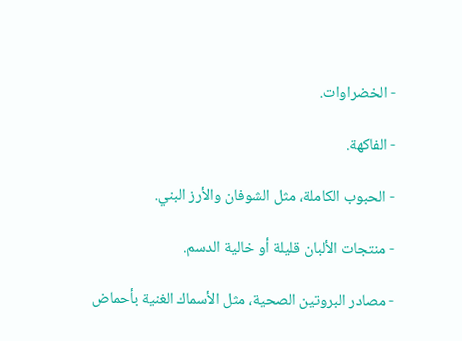- الخضراوات.

- الفاكهة.

- الحبوب الكاملة، مثل الشوفان والأرز البني.

- منتجات الألبان قليلة أو خالية الدسم.

- مصادر البروتين الصحية، مثل الأسماك الغنية بأحماض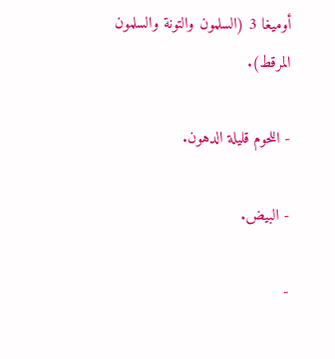أوميغا 3 (السلمون والتونة والسلمون المرقط).

- اللحوم قليلة الدهون.

- البيض.

-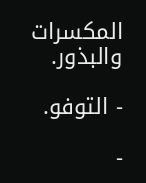المكسرات والبذور.

- التوفو.

-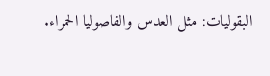البقوليات: مثل العدس والفاصوليا الحمراء.